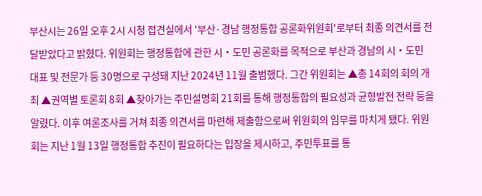부산시는 26일 오후 2시 시청 접견실에서 '부산·경남 행정통합 공론화위원회'로부터 최종 의견서를 전달받았다고 밝혔다. 위원회는 행정통합에 관한 시‧도민 공론화를 목적으로 부산과 경남의 시‧도민 대표 및 전문가 등 30명으로 구성돼 지난 2024년 11월 출범했다. 그간 위원회는 ▲총 14회의 회의 개최 ▲권역별 토론회 8회 ▲찾아가는 주민설명회 21회를 통해 행정통합의 필요성과 균형발전 전략 등을 알렸다. 이후 여론조사를 거쳐 최종 의견서를 마련해 제출함으로써 위원회의 임무를 마치게 됐다. 위원회는 지난 1월 13일 행정통합 추진이 필요하다는 입장을 제시하고, 주민투표를 통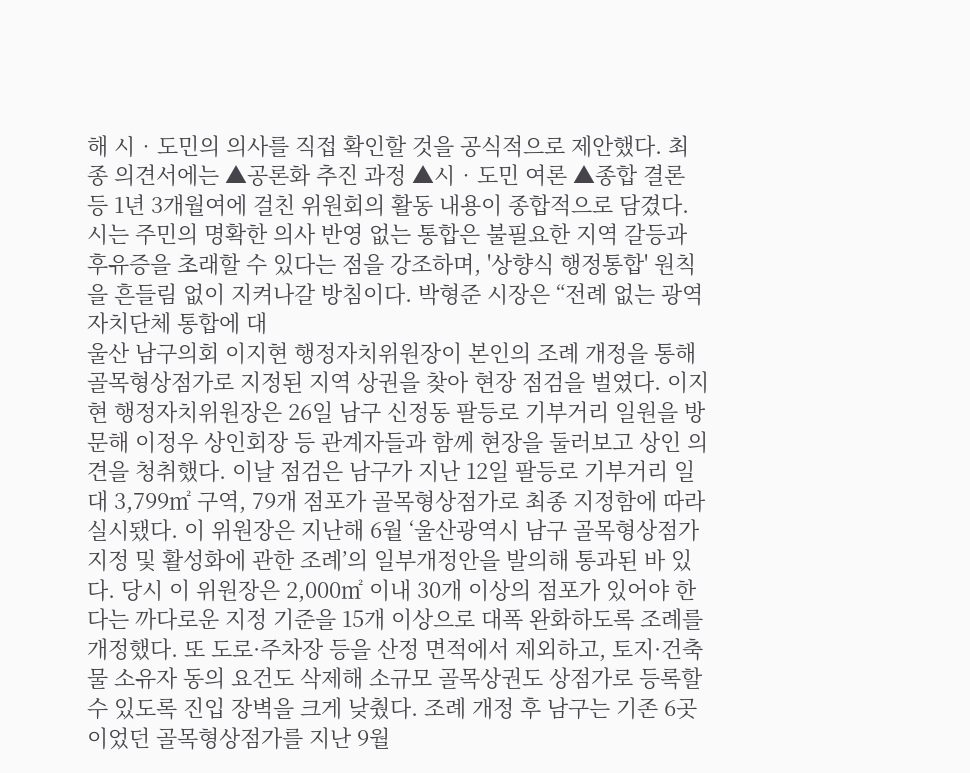해 시‧도민의 의사를 직접 확인할 것을 공식적으로 제안했다. 최종 의견서에는 ▲공론화 추진 과정 ▲시‧도민 여론 ▲종합 결론 등 1년 3개월여에 걸친 위원회의 활동 내용이 종합적으로 담겼다. 시는 주민의 명확한 의사 반영 없는 통합은 불필요한 지역 갈등과 후유증을 초래할 수 있다는 점을 강조하며, '상향식 행정통합' 원칙을 흔들림 없이 지켜나갈 방침이다. 박형준 시장은 “전례 없는 광역자치단체 통합에 대
울산 남구의회 이지현 행정자치위원장이 본인의 조례 개정을 통해 골목형상점가로 지정된 지역 상권을 찾아 현장 점검을 벌였다. 이지현 행정자치위원장은 26일 남구 신정동 팔등로 기부거리 일원을 방문해 이정우 상인회장 등 관계자들과 함께 현장을 둘러보고 상인 의견을 청취했다. 이날 점검은 남구가 지난 12일 팔등로 기부거리 일대 3,799㎡ 구역, 79개 점포가 골목형상점가로 최종 지정함에 따라 실시됐다. 이 위원장은 지난해 6월 ‘울산광역시 남구 골목형상점가 지정 및 활성화에 관한 조례’의 일부개정안을 발의해 통과된 바 있다. 당시 이 위원장은 2,000㎡ 이내 30개 이상의 점포가 있어야 한다는 까다로운 지정 기준을 15개 이상으로 대폭 완화하도록 조례를 개정했다. 또 도로·주차장 등을 산정 면적에서 제외하고, 토지·건축물 소유자 동의 요건도 삭제해 소규모 골목상권도 상점가로 등록할 수 있도록 진입 장벽을 크게 낮췄다. 조례 개정 후 남구는 기존 6곳이었던 골목형상점가를 지난 9월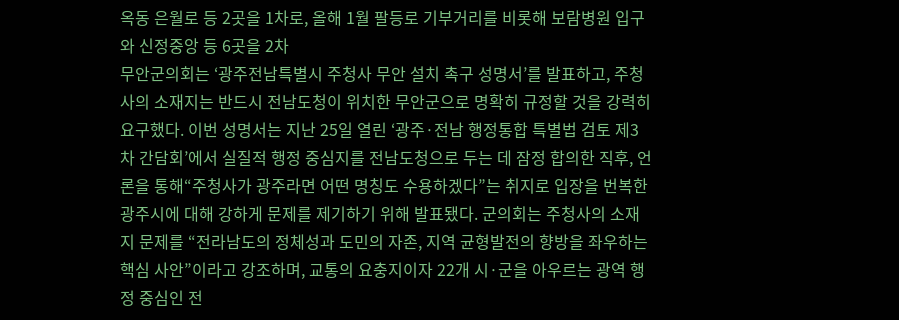옥동 은월로 등 2곳을 1차로, 올해 1월 팔등로 기부거리를 비롯해 보람병원 입구와 신정중앙 등 6곳을 2차
무안군의회는 ‘광주전남특별시 주청사 무안 설치 촉구 성명서’를 발표하고, 주청사의 소재지는 반드시 전남도청이 위치한 무안군으로 명확히 규정할 것을 강력히 요구했다. 이번 성명서는 지난 25일 열린 ‘광주·전남 행정통합 특별법 검토 제3차 간담회’에서 실질적 행정 중심지를 전남도청으로 두는 데 잠정 합의한 직후, 언론을 통해“주청사가 광주라면 어떤 명칭도 수용하겠다”는 취지로 입장을 번복한 광주시에 대해 강하게 문제를 제기하기 위해 발표됐다. 군의회는 주청사의 소재지 문제를 “전라남도의 정체성과 도민의 자존, 지역 균형발전의 향방을 좌우하는 핵심 사안”이라고 강조하며, 교통의 요충지이자 22개 시·군을 아우르는 광역 행정 중심인 전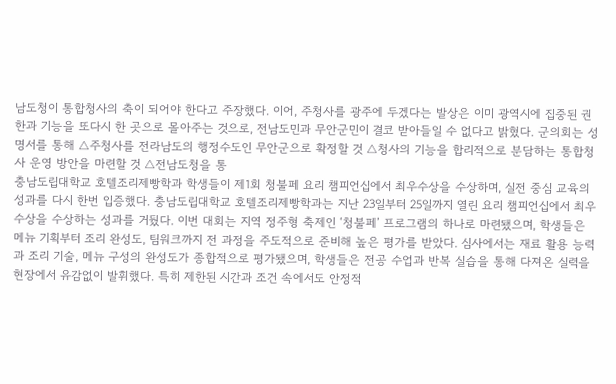남도청이 통합청사의 축이 되어야 한다고 주장했다. 이어, 주청사를 광주에 두겠다는 발상은 이미 광역시에 집중된 권한과 기능을 또다시 한 곳으로 몰아주는 것으로, 전남도민과 무안군민이 결코 받아들일 수 없다고 밝혔다. 군의회는 성명서를 통해 △주청사를 전라남도의 행정수도인 무안군으로 확정할 것 △청사의 기능을 합리적으로 분담하는 통합청사 운영 방안을 마련할 것 △전남도청을 통
충남도립대학교 호텔조리제빵학과 학생들이 제1회 청불페 요리 챔피언십에서 최우수상을 수상하며, 실전 중심 교육의 성과를 다시 한번 입증했다. 충남도립대학교 호텔조리제빵학과는 지난 23일부터 25일까지 열린 요리 챔피언십에서 최우수상을 수상하는 성과를 거뒀다. 이번 대회는 지역 정주형 축제인 ‘청불페’ 프로그램의 하나로 마련됐으며, 학생들은 메뉴 기획부터 조리 완성도, 팀워크까지 전 과정을 주도적으로 준비해 높은 평가를 받았다. 심사에서는 재료 활용 능력과 조리 기술, 메뉴 구성의 완성도가 종합적으로 평가됐으며, 학생들은 전공 수업과 반복 실습을 통해 다져온 실력을 현장에서 유감없이 발휘했다. 특히 제한된 시간과 조건 속에서도 안정적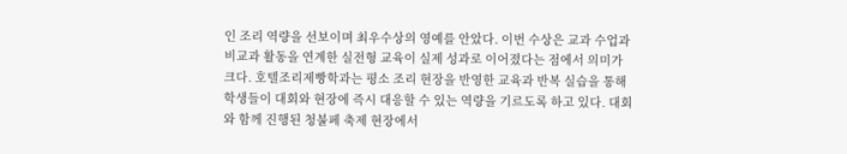인 조리 역량을 선보이며 최우수상의 영예를 안았다. 이번 수상은 교과 수업과 비교과 활동을 연계한 실전형 교육이 실제 성과로 이어졌다는 점에서 의미가 크다. 호텔조리제빵학과는 평소 조리 현장을 반영한 교육과 반복 실습을 통해 학생들이 대회와 현장에 즉시 대응할 수 있는 역량을 기르도록 하고 있다. 대회와 함께 진행된 청불페 축제 현장에서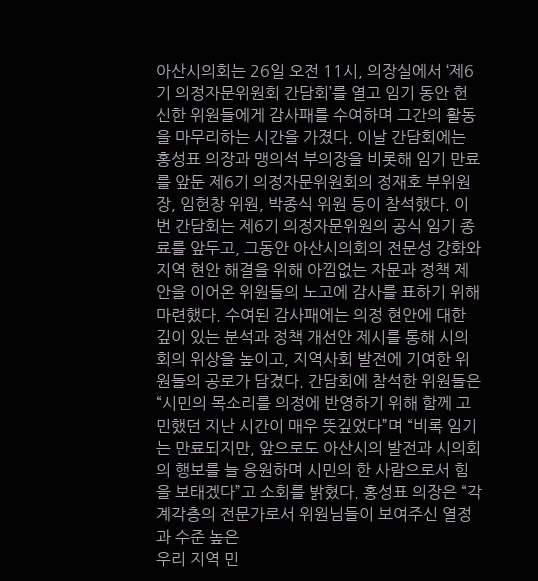아산시의회는 26일 오전 11시, 의장실에서 ‘제6기 의정자문위원회 간담회’를 열고 임기 동안 헌신한 위원들에게 감사패를 수여하며 그간의 활동을 마무리하는 시간을 가졌다. 이날 간담회에는 홍성표 의장과 맹의석 부의장을 비롯해 임기 만료를 앞둔 제6기 의정자문위원회의 정재호 부위원장, 임헌창 위원, 박종식 위원 등이 참석했다. 이번 간담회는 제6기 의정자문위원의 공식 임기 종료를 앞두고, 그동안 아산시의회의 전문성 강화와 지역 현안 해결을 위해 아낌없는 자문과 정책 제안을 이어온 위원들의 노고에 감사를 표하기 위해 마련했다. 수여된 감사패에는 의정 현안에 대한 깊이 있는 분석과 정책 개선안 제시를 통해 시의회의 위상을 높이고, 지역사회 발전에 기여한 위원들의 공로가 담겼다. 간담회에 참석한 위원들은 “시민의 목소리를 의정에 반영하기 위해 함께 고민했던 지난 시간이 매우 뜻깊었다”며 “비록 임기는 만료되지만, 앞으로도 아산시의 발전과 시의회의 행보를 늘 응원하며 시민의 한 사람으로서 힘을 보태겠다”고 소회를 밝혔다. 홍성표 의장은 “각계각층의 전문가로서 위원님들이 보여주신 열정과 수준 높은
우리 지역 민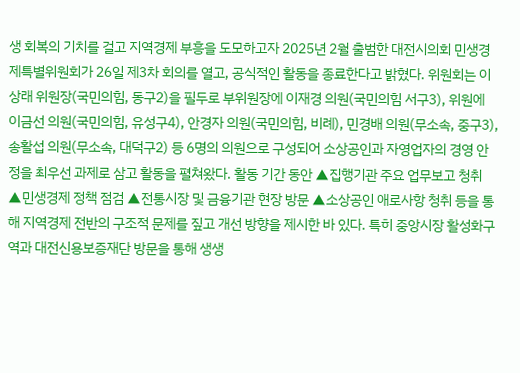생 회복의 기치를 걸고 지역경제 부흥을 도모하고자 2025년 2월 출범한 대전시의회 민생경제특별위원회가 26일 제3차 회의를 열고, 공식적인 활동을 종료한다고 밝혔다. 위원회는 이상래 위원장(국민의힘, 동구2)을 필두로 부위원장에 이재경 의원(국민의힘 서구3), 위원에 이금선 의원(국민의힘, 유성구4), 안경자 의원(국민의힘, 비례), 민경배 의원(무소속, 중구3), 송활섭 의원(무소속, 대덕구2) 등 6명의 의원으로 구성되어 소상공인과 자영업자의 경영 안정을 최우선 과제로 삼고 활동을 펼쳐왔다. 활동 기간 동안 ▲집행기관 주요 업무보고 청취 ▲민생경제 정책 점검 ▲전통시장 및 금융기관 현장 방문 ▲소상공인 애로사항 청취 등을 통해 지역경제 전반의 구조적 문제를 짚고 개선 방향을 제시한 바 있다. 특히 중앙시장 활성화구역과 대전신용보증재단 방문을 통해 생생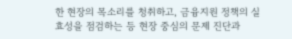한 현장의 목소리를 청취하고, 금융지원 정책의 실효성을 점검하는 등 현장 중심의 문제 진단과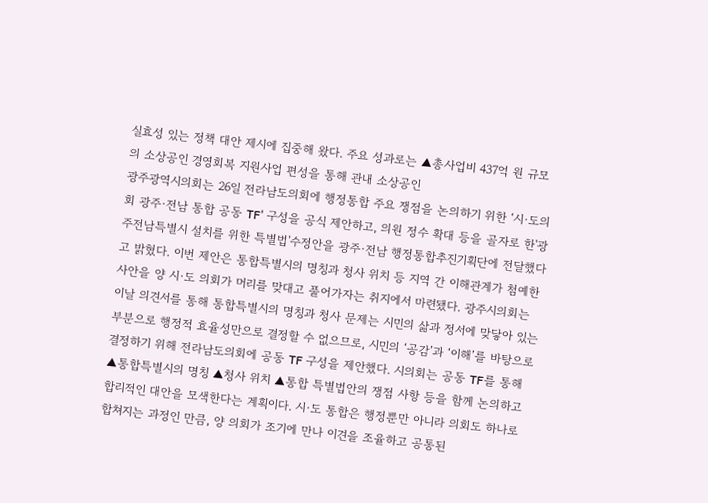실효성 있는 정책 대안 제시에 집중해 왔다. 주요 성과로는 ▲총사업비 437억 원 규모의 소상공인 경영회복 지원사업 편성을 통해 관내 소상공인
광주광역시의회는 26일 전라남도의회에 행정통합 주요 쟁점을 논의하기 위한 ‘시·도의회 광주·전남 통합 공동 TF’ 구성을 공식 제안하고, 의원 정수 확대 등을 골자로 한'광주전남특별시 설치를 위한 특별법'수정안을 광주·전남 행정통합추진기획단에 전달했다고 밝혔다. 이번 제안은 통합특별시의 명칭과 청사 위치 등 지역 간 이해관계가 첨예한 사안을 양 시·도 의회가 머리를 맞대고 풀어가자는 취지에서 마련됐다. 광주시의회는 이날 의견서를 통해 통합특별시의 명칭과 청사 문제는 시민의 삶과 정서에 맞닿아 있는 부분으로 행정적 효율성만으로 결정할 수 없으므로, 시민의 ‘공감’과 ‘이해’를 바탕으로 결정하기 위해 전라남도의회에 공동 TF 구성을 제안했다. 시의회는 공동 TF를 통해 ▲통합특별시의 명칭 ▲청사 위치 ▲통합 특별법안의 쟁점 사항 등을 함께 논의하고 합리적인 대안을 모색한다는 계획이다. 시·도 통합은 행정뿐만 아니라 의회도 하나로 합쳐지는 과정인 만큼, 양 의회가 조기에 만나 이견을 조율하고 공통된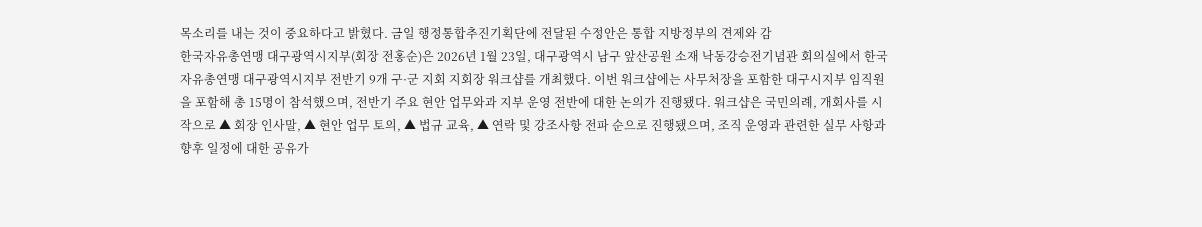목소리를 내는 것이 중요하다고 밝혔다. 금일 행정통합추진기획단에 전달된 수정안은 통합 지방정부의 견제와 감
한국자유총연맹 대구광역시지부(회장 전홍순)은 2026년 1월 23일, 대구광역시 남구 앞산공원 소재 낙동강승전기념관 회의실에서 한국자유총연맹 대구광역시지부 전반기 9개 구·군 지회 지회장 워크샵를 개최했다. 이번 워크샵에는 사무처장을 포함한 대구시지부 임직원을 포함해 총 15명이 참석했으며, 전반기 주요 현안 업무와과 지부 운영 전반에 대한 논의가 진행됐다. 워크샵은 국민의례, 개회사를 시작으로 ▲ 회장 인사말, ▲ 현안 업무 토의, ▲ 법규 교육, ▲ 연락 및 강조사항 전파 순으로 진행됐으며, 조직 운영과 관련한 실무 사항과 향후 일정에 대한 공유가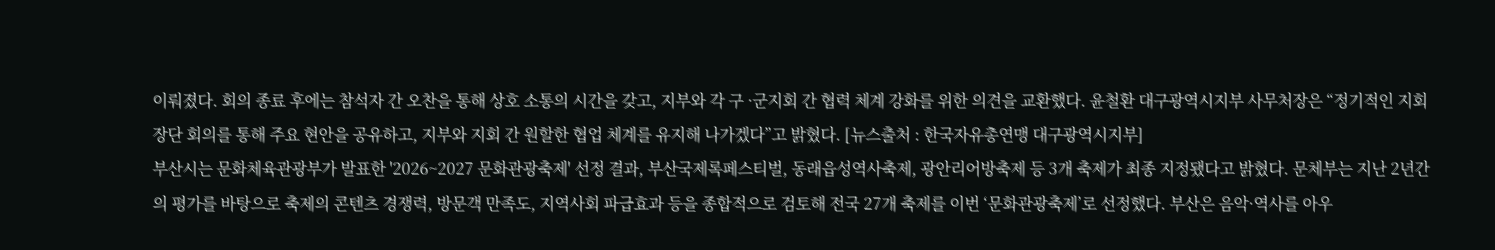이뤄졌다. 회의 종료 후에는 참석자 간 오찬을 통해 상호 소통의 시간을 갖고, 지부와 각 구 ·군지회 간 협력 체계 강화를 위한 의견을 교환했다. 윤철환 대구광역시지부 사무처장은 “정기적인 지회장단 회의를 통해 주요 현안을 공유하고, 지부와 지회 간 원할한 협업 체계를 유지해 나가겠다”고 밝혔다. [뉴스출처 : 한국자유총연맹 대구광역시지부]
부산시는 문화체육관광부가 발표한 '2026~2027 문화관광축제' 선정 결과, 부산국제록페스티벌, 동래읍성역사축제, 광안리어방축제 등 3개 축제가 최종 지정됐다고 밝혔다. 문체부는 지난 2년간의 평가를 바탕으로 축제의 콘텐츠 경쟁력, 방문객 만족도, 지역사회 파급효과 등을 종합적으로 검토해 전국 27개 축제를 이번 ‘문화관광축제’로 선정했다. 부산은 음악·역사를 아우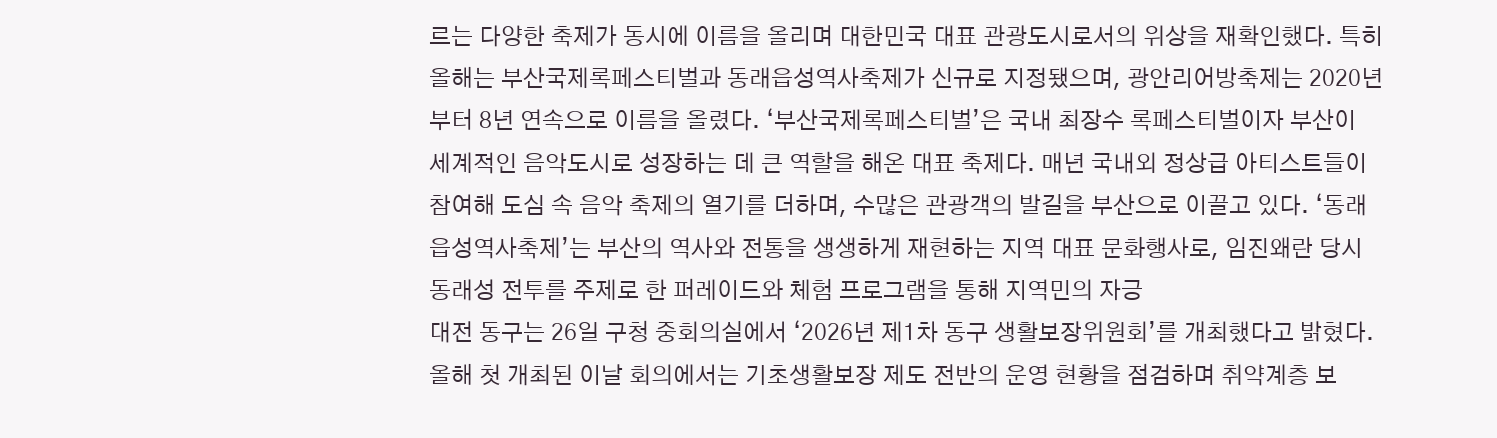르는 다양한 축제가 동시에 이름을 올리며 대한민국 대표 관광도시로서의 위상을 재확인했다. 특히 올해는 부산국제록페스티벌과 동래읍성역사축제가 신규로 지정됐으며, 광안리어방축제는 2020년부터 8년 연속으로 이름을 올렸다. ‘부산국제록페스티벌’은 국내 최장수 록페스티벌이자 부산이 세계적인 음악도시로 성장하는 데 큰 역할을 해온 대표 축제다. 매년 국내외 정상급 아티스트들이 참여해 도심 속 음악 축제의 열기를 더하며, 수많은 관광객의 발길을 부산으로 이끌고 있다. ‘동래읍성역사축제’는 부산의 역사와 전통을 생생하게 재현하는 지역 대표 문화행사로, 임진왜란 당시 동래성 전투를 주제로 한 퍼레이드와 체험 프로그램을 통해 지역민의 자긍
대전 동구는 26일 구청 중회의실에서 ‘2026년 제1차 동구 생활보장위원회’를 개최했다고 밝혔다. 올해 첫 개최된 이날 회의에서는 기초생활보장 제도 전반의 운영 현황을 점검하며 취약계층 보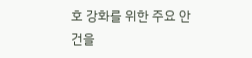호 강화를 위한 주요 안건을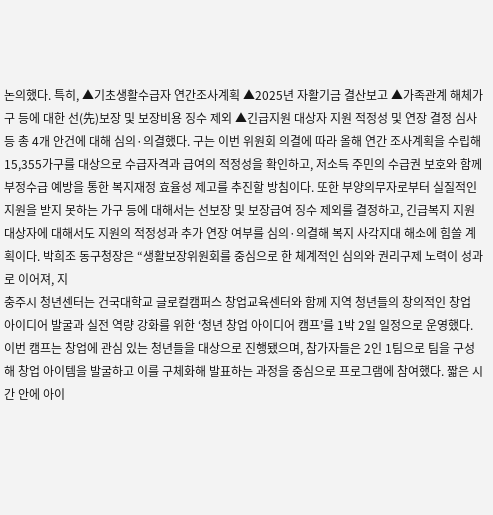논의했다. 특히, ▲기초생활수급자 연간조사계획 ▲2025년 자활기금 결산보고 ▲가족관계 해체가구 등에 대한 선(先)보장 및 보장비용 징수 제외 ▲긴급지원 대상자 지원 적정성 및 연장 결정 심사 등 총 4개 안건에 대해 심의·의결했다. 구는 이번 위원회 의결에 따라 올해 연간 조사계획을 수립해 15,355가구를 대상으로 수급자격과 급여의 적정성을 확인하고, 저소득 주민의 수급권 보호와 함께 부정수급 예방을 통한 복지재정 효율성 제고를 추진할 방침이다. 또한 부양의무자로부터 실질적인 지원을 받지 못하는 가구 등에 대해서는 선보장 및 보장급여 징수 제외를 결정하고, 긴급복지 지원 대상자에 대해서도 지원의 적정성과 추가 연장 여부를 심의·의결해 복지 사각지대 해소에 힘쓸 계획이다. 박희조 동구청장은 “생활보장위원회를 중심으로 한 체계적인 심의와 권리구제 노력이 성과로 이어져, 지
충주시 청년센터는 건국대학교 글로컬캠퍼스 창업교육센터와 함께 지역 청년들의 창의적인 창업 아이디어 발굴과 실전 역량 강화를 위한 ‘청년 창업 아이디어 캠프’를 1박 2일 일정으로 운영했다. 이번 캠프는 창업에 관심 있는 청년들을 대상으로 진행됐으며, 참가자들은 2인 1팀으로 팀을 구성해 창업 아이템을 발굴하고 이를 구체화해 발표하는 과정을 중심으로 프로그램에 참여했다. 짧은 시간 안에 아이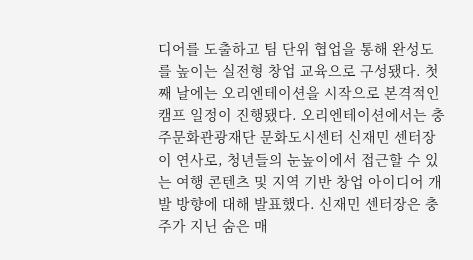디어를 도출하고 팀 단위 협업을 통해 완성도를 높이는 실전형 창업 교육으로 구성됐다. 첫째 날에는 오리엔테이션을 시작으로 본격적인 캠프 일정이 진행됐다. 오리엔테이션에서는 충주문화관광재단 문화도시센터 신재민 센터장이 연사로, 청년들의 눈높이에서 접근할 수 있는 여행 콘텐츠 및 지역 기반 창업 아이디어 개발 방향에 대해 발표했다. 신재민 센터장은 충주가 지닌 숨은 매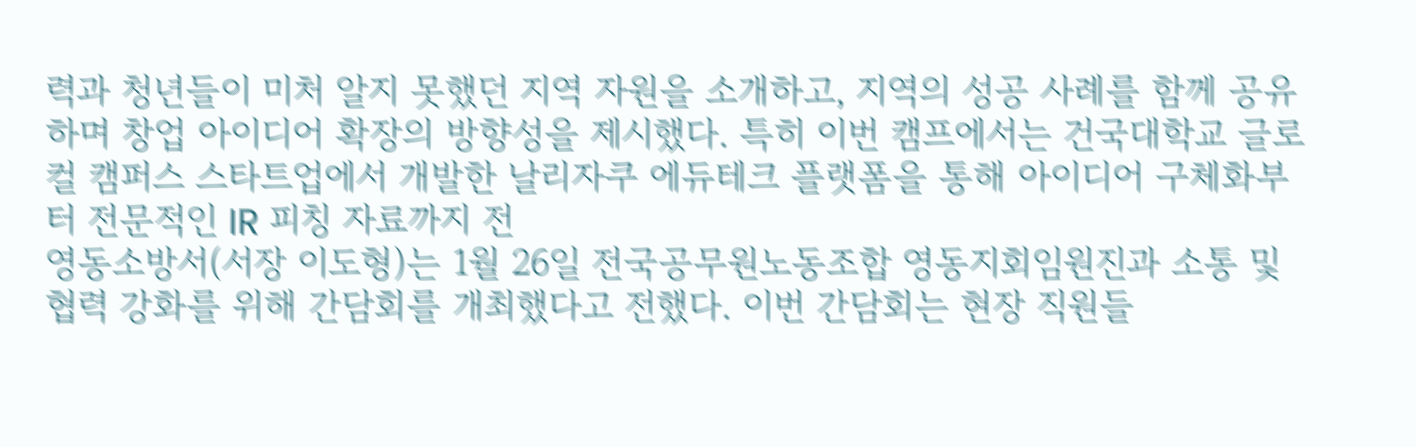력과 청년들이 미처 알지 못했던 지역 자원을 소개하고, 지역의 성공 사례를 함께 공유하며 창업 아이디어 확장의 방향성을 제시했다. 특히 이번 캠프에서는 건국대학교 글로컬 캠퍼스 스타트업에서 개발한 날리자쿠 에듀테크 플랫폼을 통해 아이디어 구체화부터 전문적인 IR 피칭 자료까지 전
영동소방서(서장 이도형)는 1월 26일 전국공무원노동조합 영동지회임원진과 소통 및 협력 강화를 위해 간담회를 개최했다고 전했다. 이번 간담회는 현장 직원들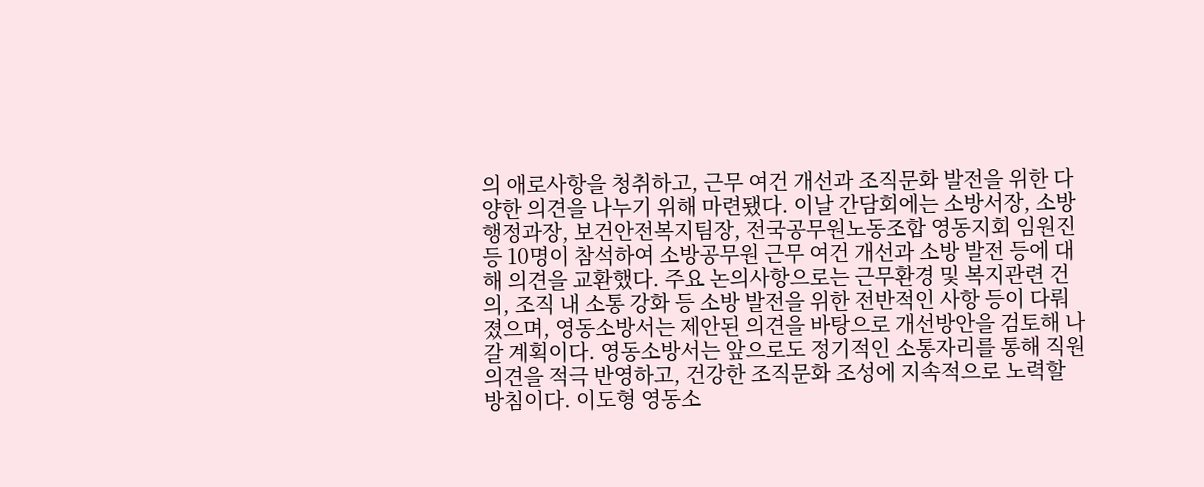의 애로사항을 청취하고, 근무 여건 개선과 조직문화 발전을 위한 다양한 의견을 나누기 위해 마련됐다. 이날 간담회에는 소방서장, 소방행정과장, 보건안전복지팀장, 전국공무원노동조합 영동지회 임원진 등 10명이 참석하여 소방공무원 근무 여건 개선과 소방 발전 등에 대해 의견을 교환했다. 주요 논의사항으로는 근무환경 및 복지관련 건의, 조직 내 소통 강화 등 소방 발전을 위한 전반적인 사항 등이 다뤄졌으며, 영동소방서는 제안된 의견을 바탕으로 개선방안을 검토해 나갈 계획이다. 영동소방서는 앞으로도 정기적인 소통자리를 통해 직원 의견을 적극 반영하고, 건강한 조직문화 조성에 지속적으로 노력할 방침이다. 이도형 영동소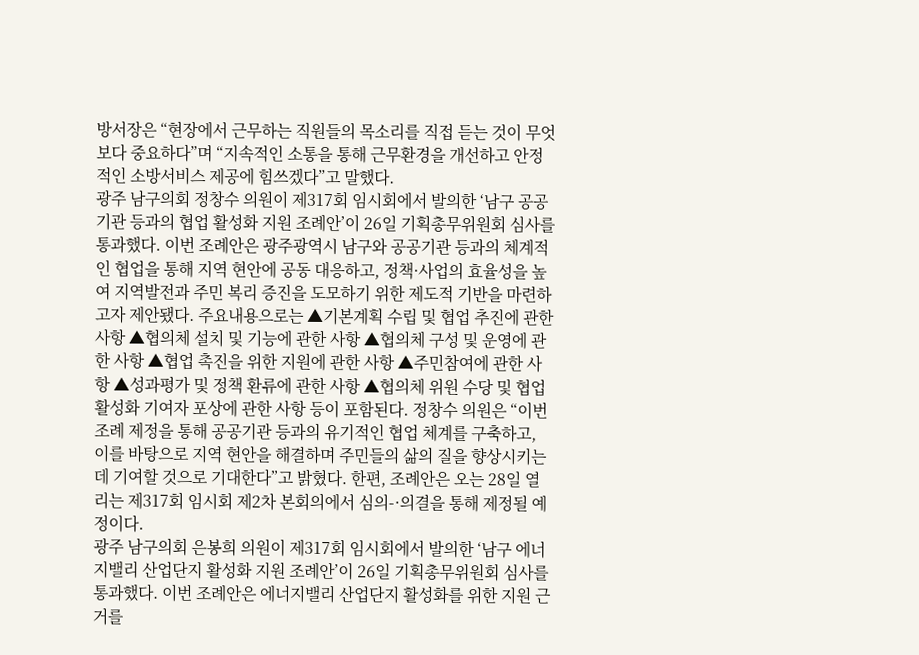방서장은 “현장에서 근무하는 직원들의 목소리를 직접 듣는 것이 무엇보다 중요하다”며 “지속적인 소통을 통해 근무환경을 개선하고 안정적인 소방서비스 제공에 힘쓰겠다”고 말했다.
광주 남구의회 정창수 의원이 제317회 임시회에서 발의한 ‘남구 공공기관 등과의 협업 활성화 지원 조례안’이 26일 기획총무위원회 심사를 통과했다. 이번 조례안은 광주광역시 남구와 공공기관 등과의 체계적인 협업을 통해 지역 현안에 공동 대응하고, 정책·사업의 효율성을 높여 지역발전과 주민 복리 증진을 도모하기 위한 제도적 기반을 마련하고자 제안됐다. 주요내용으로는 ▲기본계획 수립 및 협업 추진에 관한 사항 ▲협의체 설치 및 기능에 관한 사항 ▲협의체 구성 및 운영에 관한 사항 ▲협업 촉진을 위한 지원에 관한 사항 ▲주민참여에 관한 사항 ▲성과평가 및 정책 환류에 관한 사항 ▲협의체 위원 수당 및 협업 활성화 기여자 포상에 관한 사항 등이 포함된다. 정창수 의원은 “이번 조례 제정을 통해 공공기관 등과의 유기적인 협업 체계를 구축하고, 이를 바탕으로 지역 현안을 해결하며 주민들의 삶의 질을 향상시키는데 기여할 것으로 기대한다”고 밝혔다. 한편, 조례안은 오는 28일 열리는 제317회 임시회 제2차 본회의에서 심의-·의결을 통해 제정될 예정이다.
광주 남구의회 은봉희 의원이 제317회 임시회에서 발의한 ‘남구 에너지밸리 산업단지 활성화 지원 조례안’이 26일 기획총무위원회 심사를 통과했다. 이번 조례안은 에너지밸리 산업단지 활성화를 위한 지원 근거를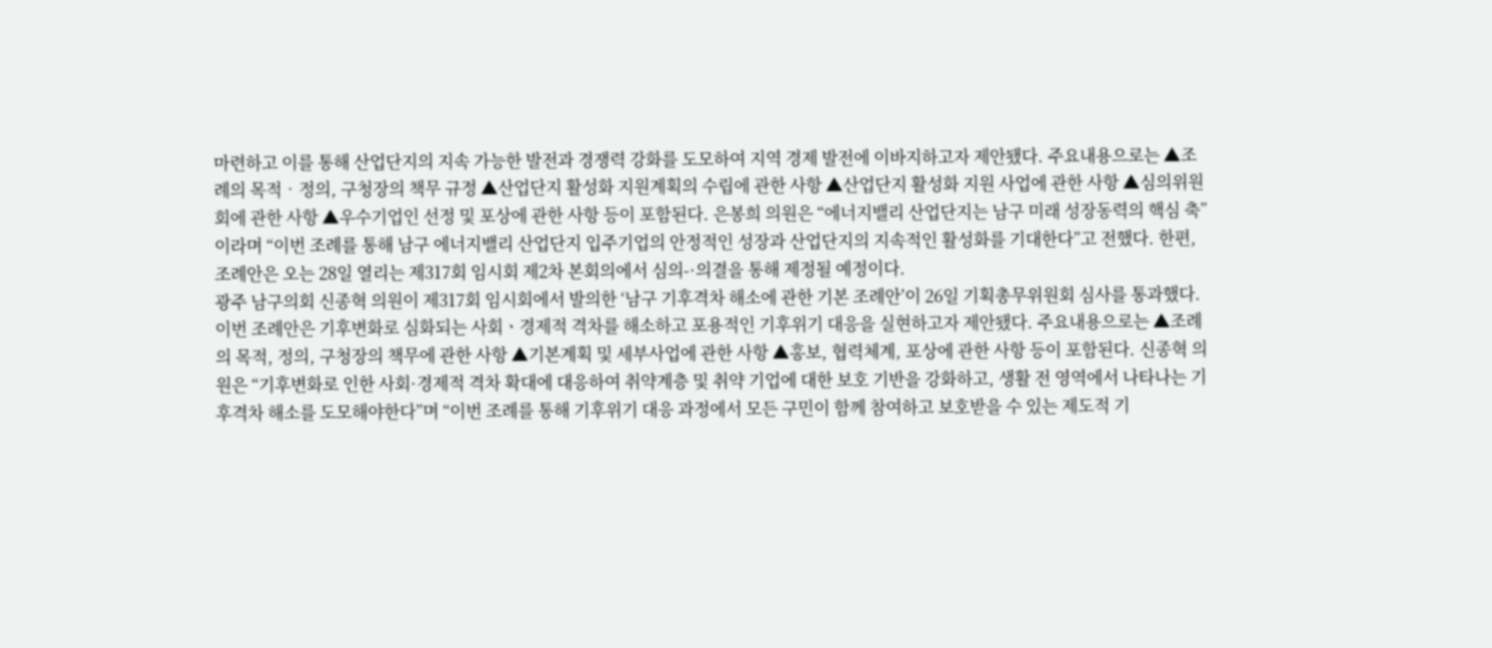마련하고 이를 통해 산업단지의 지속 가능한 발전과 경쟁력 강화를 도모하여 지역 경제 발전에 이바지하고자 제안됐다. 주요내용으로는 ▲조례의 목적‧정의, 구청장의 책무 규정 ▲산업단지 활성화 지원계획의 수립에 관한 사항 ▲산업단지 활성화 지원 사업에 관한 사항 ▲심의위원회에 관한 사항 ▲우수기업인 선정 및 포상에 관한 사항 등이 포함된다. 은봉희 의원은 “에너지밸리 산업단지는 남구 미래 성장동력의 핵심 축”이라며 “이번 조례를 통해 남구 에너지밸리 산업단지 입주기업의 안정적인 성장과 산업단지의 지속적인 활성화를 기대한다”고 전했다. 한편, 조례안은 오는 28일 열리는 제317회 임시회 제2차 본회의에서 심의-·의결을 통해 제정될 예정이다.
광주 남구의회 신종혁 의원이 제317회 임시회에서 발의한 ‘남구 기후격차 해소에 관한 기본 조례안’이 26일 기획총무위원회 심사를 통과했다. 이번 조례안은 기후변화로 심화되는 사회ㆍ경제적 격차를 해소하고 포용적인 기후위기 대응을 실현하고자 제안됐다. 주요내용으로는 ▲조례의 목적, 정의, 구청장의 책무에 관한 사항 ▲기본계획 및 세부사업에 관한 사항 ▲홍보, 협력체계, 포상에 관한 사항 등이 포함된다. 신종혁 의원은 “기후변화로 인한 사회·경제적 격차 확대에 대응하여 취약계층 및 취약 기업에 대한 보호 기반을 강화하고, 생활 전 영역에서 나타나는 기후격차 해소를 도모해야한다”며 “이번 조례를 통해 기후위기 대응 과정에서 모든 구민이 함께 참여하고 보호받을 수 있는 제도적 기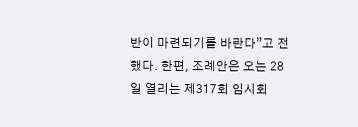반이 마련되기를 바란다”고 전했다. 한편, 조례안은 오는 28일 열리는 제317회 임시회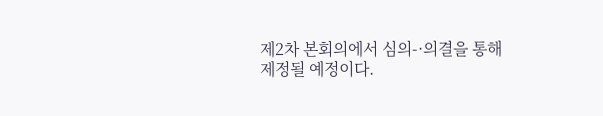제2차 본회의에서 심의-·의결을 통해 제정될 예정이다.